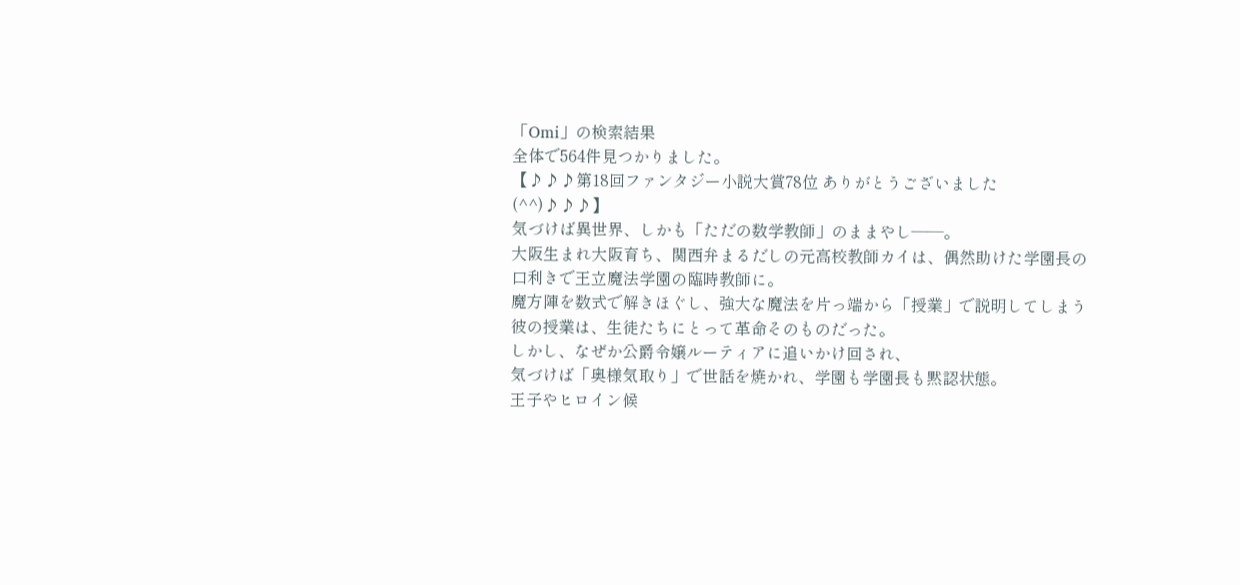「Omi」の検索結果
全体で564件見つかりました。
【♪♪♪第18回ファンタジー小説大賞78位 ありがとうございました(^^)♪♪♪】
気づけば異世界、しかも「ただの数学教師」のままやし――。
大阪生まれ大阪育ち、関西弁まるだしの元高校教師カイは、偶然助けた学園長の口利きで王立魔法学園の臨時教師に。
魔方陣を数式で解きほぐし、強大な魔法を片っ端から「授業」で説明してしまう彼の授業は、生徒たちにとって革命そのものだった。
しかし、なぜか公爵令嬢ルーティアに追いかけ回され、
気づけば「奥様気取り」で世話を焼かれ、学園も学園長も黙認状態。
王子やヒロイン候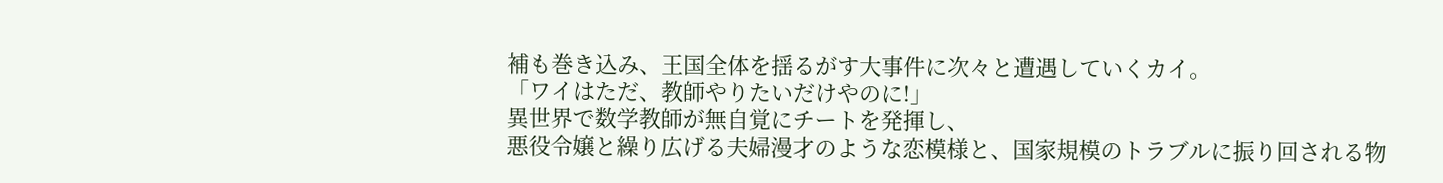補も巻き込み、王国全体を揺るがす大事件に次々と遭遇していくカイ。
「ワイはただ、教師やりたいだけやのに!」
異世界で数学教師が無自覚にチートを発揮し、
悪役令嬢と繰り広げる夫婦漫才のような恋模様と、国家規模のトラブルに振り回される物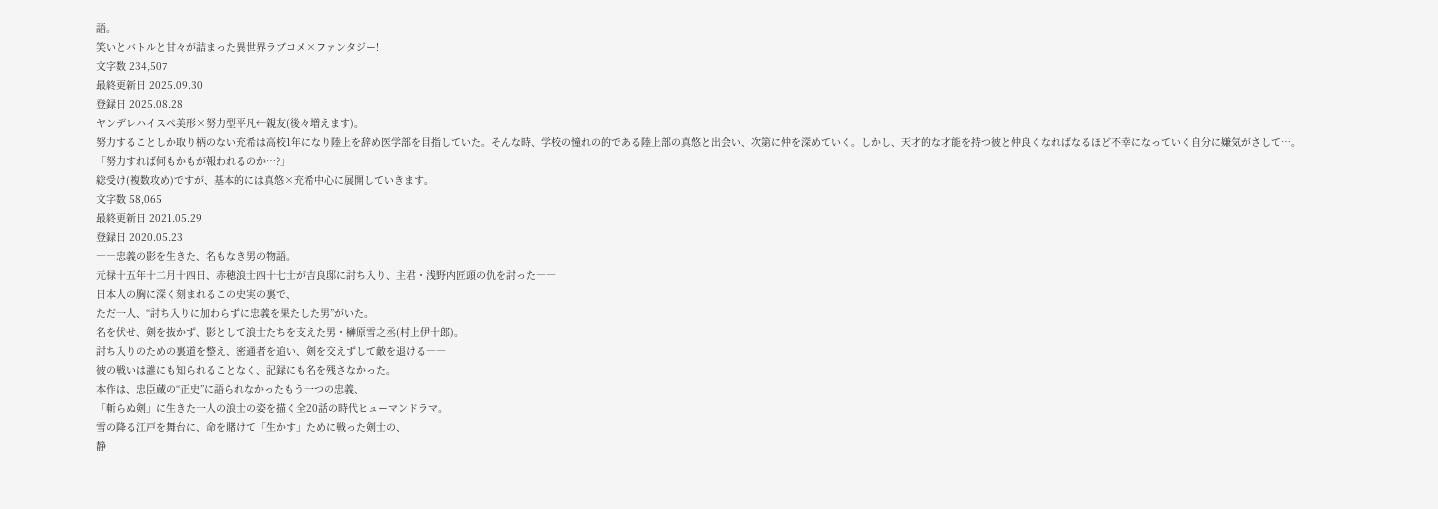語。
笑いとバトルと甘々が詰まった異世界ラブコメ×ファンタジー!
文字数 234,507
最終更新日 2025.09.30
登録日 2025.08.28
ヤンデレハイスペ美形×努力型平凡←親友(後々増えます)。
努力することしか取り柄のない充希は高校1年になり陸上を辞め医学部を目指していた。そんな時、学校の憧れの的である陸上部の真悠と出会い、次第に仲を深めていく。しかし、天才的な才能を持つ彼と仲良くなればなるほど不幸になっていく自分に嫌気がさして…。
「努力すれば何もかもが報われるのか…?」
総受け(複数攻め)ですが、基本的には真悠×充希中心に展開していきます。
文字数 58,065
最終更新日 2021.05.29
登録日 2020.05.23
――忠義の影を生きた、名もなき男の物語。
元禄十五年十二月十四日、赤穂浪士四十七士が吉良邸に討ち入り、主君・浅野内匠頭の仇を討った――
日本人の胸に深く刻まれるこの史実の裏で、
ただ一人、“討ち入りに加わらずに忠義を果たした男”がいた。
名を伏せ、剣を抜かず、影として浪士たちを支えた男・榊原雪之丞(村上伊十郎)。
討ち入りのための裏道を整え、密通者を追い、剣を交えずして敵を退ける――
彼の戦いは誰にも知られることなく、記録にも名を残さなかった。
本作は、忠臣蔵の“正史”に語られなかったもう一つの忠義、
「斬らぬ剣」に生きた一人の浪士の姿を描く全20話の時代ヒューマンドラマ。
雪の降る江戸を舞台に、命を賭けて「生かす」ために戦った剣士の、
静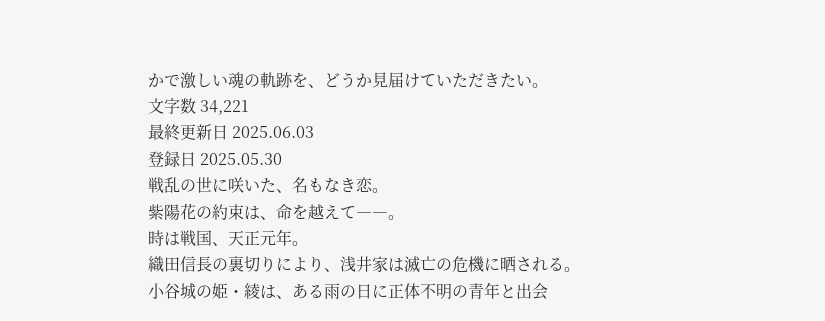かで激しい魂の軌跡を、どうか見届けていただきたい。
文字数 34,221
最終更新日 2025.06.03
登録日 2025.05.30
戦乱の世に咲いた、名もなき恋。
紫陽花の約束は、命を越えて――。
時は戦国、天正元年。
織田信長の裏切りにより、浅井家は滅亡の危機に晒される。
小谷城の姫・綾は、ある雨の日に正体不明の青年と出会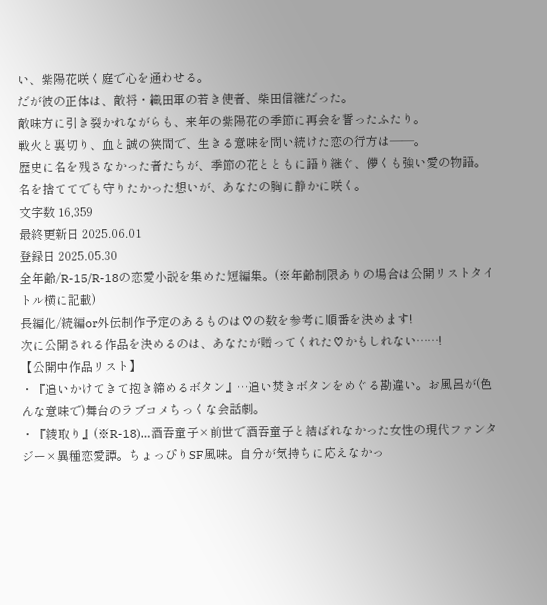い、紫陽花咲く庭で心を通わせる。
だが彼の正体は、敵将・織田軍の若き使者、柴田信継だった。
敵味方に引き裂かれながらも、来年の紫陽花の季節に再会を誓ったふたり。
戦火と裏切り、血と誠の狭間で、生きる意味を問い続けた恋の行方は――。
歴史に名を残さなかった者たちが、季節の花とともに語り継ぐ、儚くも強い愛の物語。
名を捨ててでも守りたかった想いが、あなたの胸に静かに咲く。
文字数 16,359
最終更新日 2025.06.01
登録日 2025.05.30
全年齢/R-15/R-18の恋愛小説を集めた短編集。(※年齢制限ありの場合は公開リストタイトル横に記載)
長編化/続編or外伝制作予定のあるものは♡の数を参考に順番を決めます!
次に公開される作品を決めるのは、あなたが贈ってくれた♡かもしれない……!
【公開中作品リスト】
・『追いかけてきて抱き締めるボタン』…追い焚きボタンをめぐる勘違い。お風呂が(色んな意味で)舞台のラブコメちっくな会話劇。
・『綾取り』(※R-18)…酒吞童子×前世で酒吞童子と結ばれなかった女性の現代ファンタジー×異種恋愛譚。ちょっぴりSF風味。自分が気持ちに応えなかっ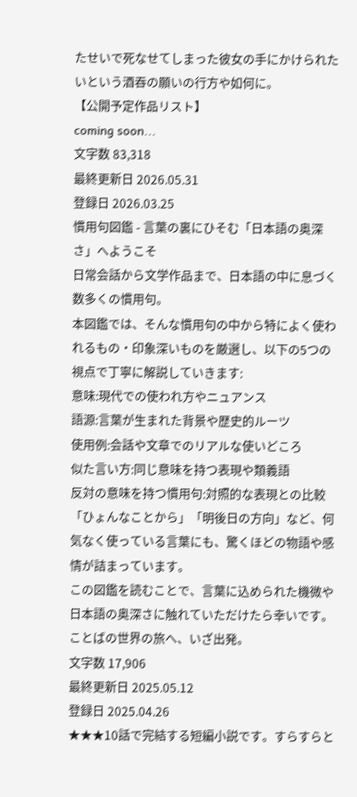たせいで死なせてしまった彼女の手にかけられたいという酒吞の願いの行方や如何に。
【公開予定作品リスト】
coming soon...
文字数 83,318
最終更新日 2026.05.31
登録日 2026.03.25
慣用句図鑑 - 言葉の裏にひそむ「日本語の奥深さ」へようこそ
日常会話から文学作品まで、日本語の中に息づく数多くの慣用句。
本図鑑では、そんな慣用句の中から特によく使われるもの・印象深いものを厳選し、以下の5つの視点で丁寧に解説していきます:
意味:現代での使われ方やニュアンス
語源:言葉が生まれた背景や歴史的ルーツ
使用例:会話や文章でのリアルな使いどころ
似た言い方:同じ意味を持つ表現や類義語
反対の意味を持つ慣用句:対照的な表現との比較
「ひょんなことから」「明後日の方向」など、何気なく使っている言葉にも、驚くほどの物語や感情が詰まっています。
この図鑑を読むことで、言葉に込められた機微や日本語の奥深さに触れていただけたら幸いです。
ことばの世界の旅へ、いざ出発。
文字数 17,906
最終更新日 2025.05.12
登録日 2025.04.26
★★★10話で完結する短編小説です。すらすらと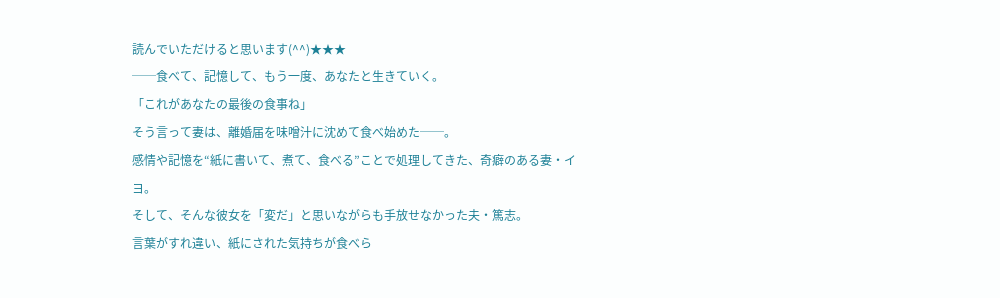読んでいただけると思います(^^)★★★
──食べて、記憶して、もう一度、あなたと生きていく。
「これがあなたの最後の食事ね」
そう言って妻は、離婚届を味噌汁に沈めて食べ始めた──。
感情や記憶を“紙に書いて、煮て、食べる”ことで処理してきた、奇癖のある妻・イヨ。
そして、そんな彼女を「変だ」と思いながらも手放せなかった夫・篤志。
言葉がすれ違い、紙にされた気持ちが食べら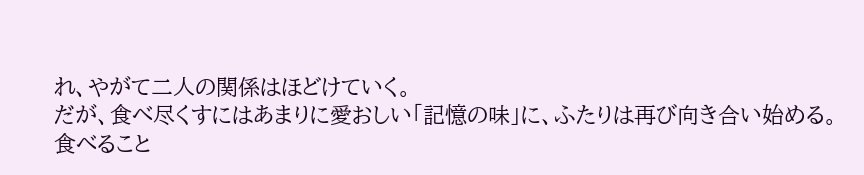れ、やがて二人の関係はほどけていく。
だが、食べ尽くすにはあまりに愛おしい「記憶の味」に、ふたりは再び向き合い始める。
食べること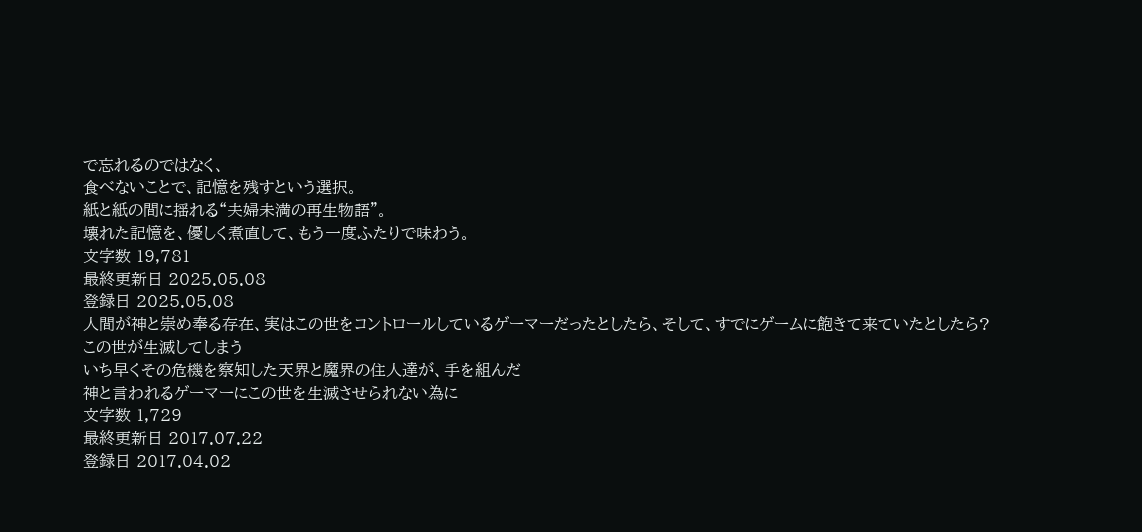で忘れるのではなく、
食べないことで、記憶を残すという選択。
紙と紙の間に揺れる“夫婦未満の再生物語”。
壊れた記憶を、優しく煮直して、もう一度ふたりで味わう。
文字数 19,781
最終更新日 2025.05.08
登録日 2025.05.08
人間が神と崇め奉る存在、実はこの世をコントロールしているゲーマーだったとしたら、そして、すでにゲームに飽きて来ていたとしたら?
この世が生滅してしまう
いち早くその危機を察知した天界と魔界の住人達が、手を組んだ
神と言われるゲーマーにこの世を生滅させられない為に
文字数 1,729
最終更新日 2017.07.22
登録日 2017.04.02